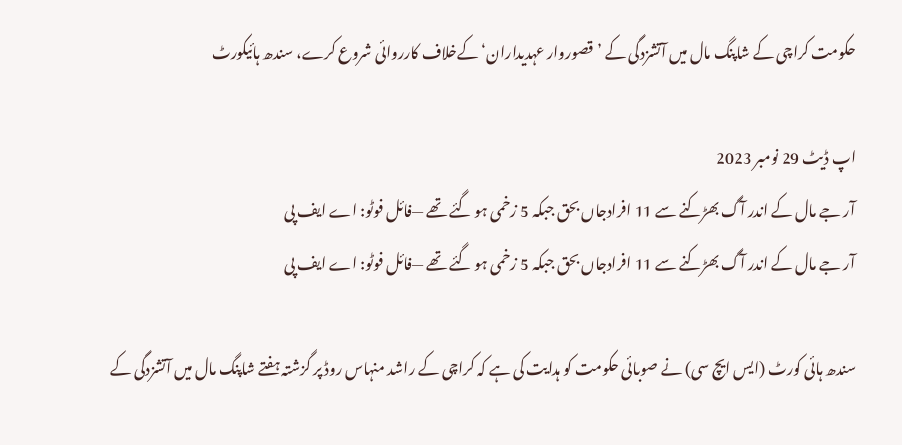حکومت کراچی کے شاپنگ مال میں آتشزدگی کے ’قصوروار عہدیداران‘ کےخلاف کارروائی شروع کرے، سندھ ہائیکورٹ

اپ ڈیٹ 29 نومبر 2023
آر جے مال کے اندر آگ بھڑکنے سے 11 افرادجاں بحق جبکہ 5 زخمی ہو گئے تھے —فائل فوٹو: اے ایف پی
آر جے مال کے اندر آگ بھڑکنے سے 11 افرادجاں بحق جبکہ 5 زخمی ہو گئے تھے —فائل فوٹو: اے ایف پی

سندھ ہائی کورٹ (ایس ایچ سی) نے صوبائی حکومت کو ہدایت کی ہے کہ کراچی کے راشد منہاس روڈ پر گزشتہ ہفتے شاپنگ مال میں آتشزدگی کے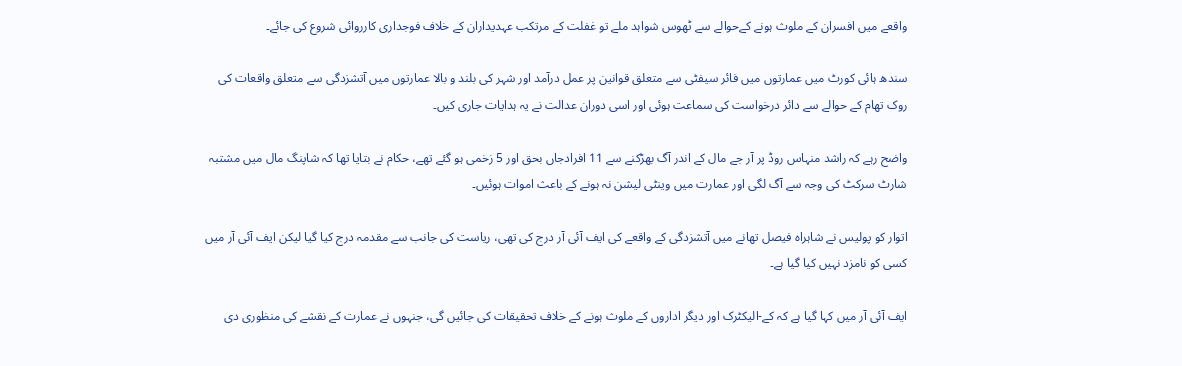واقعے میں افسران کے ملوث ہونے کےحوالے سے ٹھوس شواہد ملے تو غفلت کے مرتکب عہدیداران کے خلاف فوجداری کارروائی شروع کی جائے۔

سندھ ہائی کورٹ میں عمارتوں میں فائر سیفٹی سے متعلق قوانین پر عمل درآمد اور شہر کی بلند و بالا عمارتوں میں آتشزدگی سے متعلق واقعات کی روک تھام کے حوالے سے دائر درخواست کی سماعت ہوئی اور اسی دوران عدالت نے یہ ہدایات جاری کیں۔

واضح رہے کہ راشد منہاس روڈ پر آر جے مال کے اندر آگ بھڑکنے سے 11 افرادجاں بحق اور 5 زخمی ہو گئے تھے، حکام نے بتایا تھا کہ شاپنگ مال میں مشتبہ شارٹ سرکٹ کی وجہ سے آگ لگی اور عمارت میں وینٹی لیشن نہ ہونے کے باعث اموات ہوئیں۔

اتوار کو پولیس نے شاہراہ فیصل تھانے میں آتشزدگی کے واقعے کی ایف آئی آر درج کی تھی، ریاست کی جانب سے مقدمہ درج کیا گیا لیکن ایف آئی آر میں کسی کو نامزد نہیں کیا گیا ہے۔

ایف آئی آر میں کہا گیا ہے کہ کے-الیکٹرک اور دیگر اداروں کے ملوث ہونے کے خلاف تحقیقات کی جائیں گی، جنہوں نے عمارت کے نقشے کی منظوری دی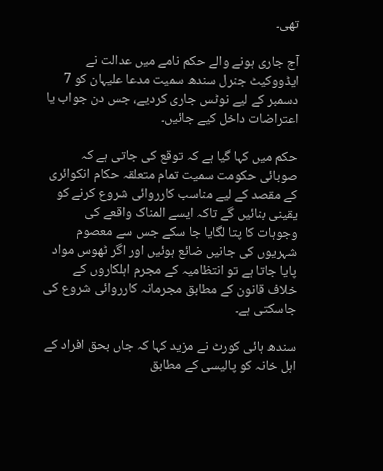تھی۔

آج جاری ہونے والے حکم نامے میں عدالت نے ایڈووکیٹ جنرل سندھ سمیت مدعا علیہان کو 7 دسمبر کے لیے نوٹس جاری کردیے، جس دن جواب یا اعتراضات داخل کیے جائیں۔

حکم میں کہا گیا ہے کہ توقع کی جاتی ہے کہ صوبائی حکومت سمیت تمام متعلقہ حکام انکوائری کے مقصد کے لیے مناسب کارروائی شروع کرنے کو یقینی بنائیں گے تاکہ ایسے المناک واقعے کی وجوہات کا پتا لگایا جا سکے جس سے معصوم شہریوں کی جانیں ضائع ہوئیں اور اگر ٹھوس مواد پایا جاتا ہے تو انتظامیہ کے مجرم اہلکاروں کے خلاف قانون کے مطابق مجرمانہ کارروائی شروع کی جاسکتی ہے۔

سندھ ہائی کورٹ نے مزید کہا کہ جاں بحق افراد کے اہل خانہ کو پالیسی کے مطابق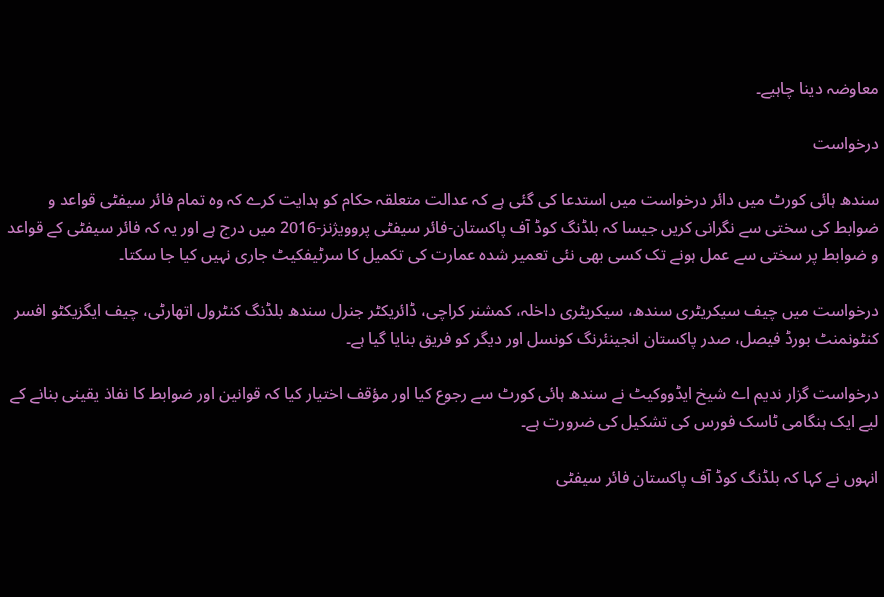معاوضہ دینا چاہیے۔

درخواست

سندھ ہائی کورٹ میں دائر درخواست میں استدعا کی گئی ہے کہ عدالت متعلقہ حکام کو ہدایت کرے کہ وہ تمام فائر سیفٹی قواعد و ضوابط کی سختی سے نگرانی کریں جیسا کہ بلڈنگ کوڈ آف پاکستان-فائر سیفٹی پروویژنز-2016 میں درج ہے اور یہ کہ فائر سیفٹی کے قواعد و ضوابط پر سختی سے عمل ہونے تک کسی بھی نئی تعمیر شدہ عمارت کی تکمیل کا سرٹیفکیٹ جاری نہیں کیا جا سکتا۔

درخواست میں چیف سیکریٹری سندھ، سیکریٹری داخلہ، کمشنر کراچی، ڈائریکٹر جنرل سندھ بلڈنگ کنٹرول اتھارٹی، چیف ایگزیکٹو افسر کنٹونمنٹ بورڈ فیصل، صدر پاکستان انجینئرنگ کونسل اور دیگر کو فریق بنایا گیا ہے۔

درخواست گزار ندیم اے شیخ ایڈووکیٹ نے سندھ ہائی کورٹ سے رجوع کیا اور مؤقف اختیار کیا کہ قوانین اور ضوابط کا نفاذ یقینی بنانے کے لیے ایک ہنگامی ٹاسک فورس کی تشکیل کی ضرورت ہے۔

انہوں نے کہا کہ بلڈنگ کوڈ آف پاکستان فائر سیفٹی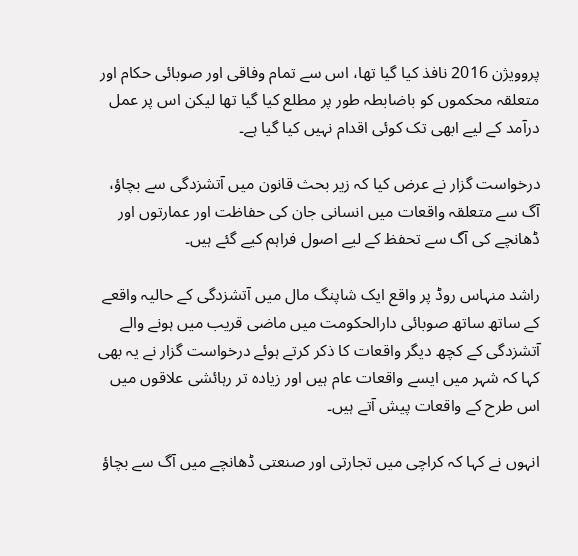پروویژن 2016 نافذ کیا گیا تھا، اس سے تمام وفاقی اور صوبائی حکام اور متعلقہ محکموں کو باضابطہ طور پر مطلع کیا گیا تھا لیکن اس پر عمل درآمد کے لیے ابھی تک کوئی اقدام نہیں کیا گیا ہے۔

درخواست گزار نے عرض کیا کہ زیر بحث قانون میں آتشزدگی سے بچاؤ، آگ سے متعلقہ واقعات میں انسانی جان کی حفاظت اور عمارتوں اور ڈھانچے کی آگ سے تحفظ کے لیے اصول فراہم کیے گئے ہیں۔

راشد منہاس روڈ پر واقع ایک شاپنگ مال میں آتشزدگی کے حالیہ واقعے کے ساتھ ساتھ صوبائی دارالحکومت میں ماضی قریب میں ہونے والے آتشزدگی کے کچھ دیگر واقعات کا ذکر کرتے ہوئے درخواست گزار نے یہ بھی کہا کہ شہر میں ایسے واقعات عام ہیں اور زیادہ تر رہائشی علاقوں میں اس طرح کے واقعات پیش آتے ہیں۔

انہوں نے کہا کہ کراچی میں تجارتی اور صنعتی ڈھانچے میں آگ سے بچاؤ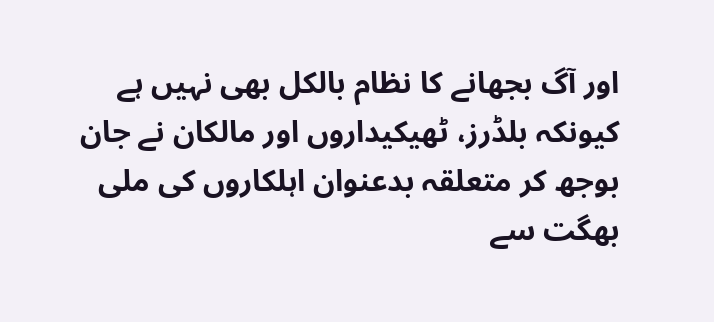اور آگ بجھانے کا نظام بالکل بھی نہیں ہے کیونکہ بلڈرز، ٹھیکیداروں اور مالکان نے جان بوجھ کر متعلقہ بدعنوان اہلکاروں کی ملی بھگت سے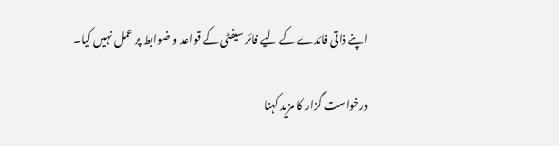اپنے ذاتی فائدے کے لیے فائر سیفٹی کے قواعد و ضوابط پر عمل نہیں کیا۔

درخواست گزار کا مزید کہنا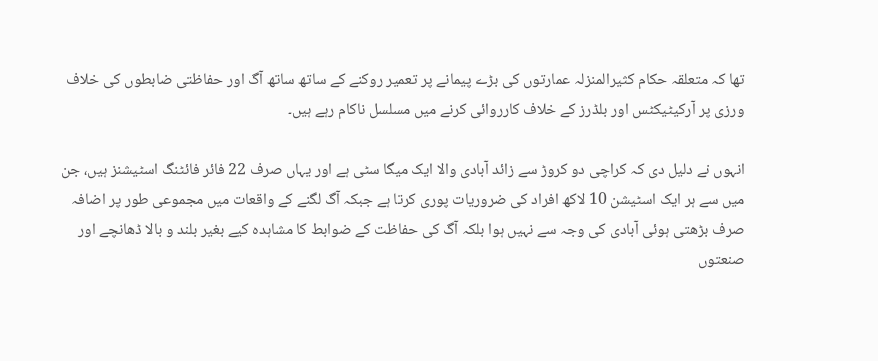تھا کہ متعلقہ حکام کثیرالمنزلہ عمارتوں کی بڑے پیمانے پر تعمیر روکنے کے ساتھ ساتھ آگ اور حفاظتی ضابطوں کی خلاف ورزی پر آرکیٹیکٹس اور بلڈرز کے خلاف کارروائی کرنے میں مسلسل ناکام رہے ہیں۔

انہوں نے دلیل دی کہ کراچی دو کروڑ سے زائد آبادی والا ایک میگا سٹی ہے اور یہاں صرف 22 فائر فائٹنگ اسٹیشنز ہیں، جن میں سے ہر ایک اسٹیشن 10 لاکھ افراد کی ضروریات پوری کرتا ہے جبکہ آگ لگنے کے واقعات میں مجموعی طور پر اضافہ صرف بڑھتی ہوئی آبادی کی وجہ سے نہیں ہوا بلکہ آگ کی حفاظت کے ضوابط کا مشاہدہ کیے بغیر بلند و بالا ڈھانچے اور صنعتوں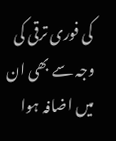کی فوری ترقی کی وجہ سے بھی ان میں اضافہ ہوا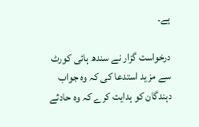ہے۔

درخواست گزار نے سندھ ہائی کورٹ سے مزید استدعا کی کہ وہ جواب دہندگان کو ہدایت کرے کہ وہ حادثے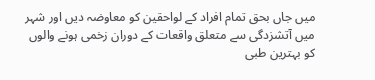میں جاں بحق تمام افراد کے لواحقین کو معاوضہ دیں اور شہر میں آتشزدگی سے متعلق واقعات کے دوران زخمی ہونے والوں کو بہترین طبی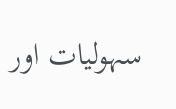سہولیات اور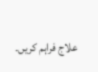علاج فراہم کریں۔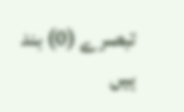تبصرے (0) بند ہیں